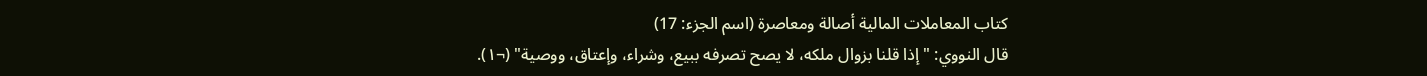كتاب المعاملات المالية أصالة ومعاصرة (اسم الجزء: 17)
قال النووي: "إذا قلنا بزوال ملكه، لا يصح تصرفه ببيع، وشراء، وإعتاق، ووصية" (¬١).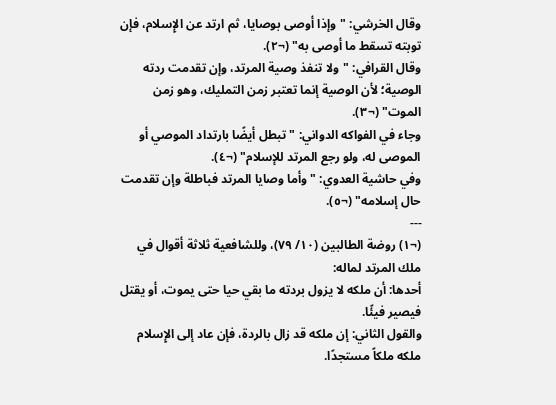وقال الخرشي: "وإذا أوصى بوصايا، ثم ارتد عن الإِسلام، فإن توبته تسقط ما أوصى به" (¬٢).
وقال القرافي: "ولا تنفذ وصية المرتد، وإن تقدمت ردته الوصية؛ لأن الوصية إنما تعتبر زمن التمليك، وهو زمن الموت" (¬٣).
وجاء في الفواكه الدواني: "تبطل أيضًا بارتداد الموصي أو الموصى له، ولو رجع المرتد للإسلام" (¬٤).
وفي حاشية العدوي: "وأما وصايا المرتد فباطلة وإن تقدمت حال إسلامه" (¬٥).
---
(¬١) روضة الطالبين (١٠/ ٧٩)، وللشافعية ثلاثة أقوال في ملك المرتد لماله:
أحدها: أن ملكه لا يزول بردته ما بقي حيا حتى يموت، أو يقتل فيصير فيئًا.
والقول الثاني: إن ملكه قد زال بالردة، فإن عاد إلى الإِسلام ملكه ملكاً مستجدًا.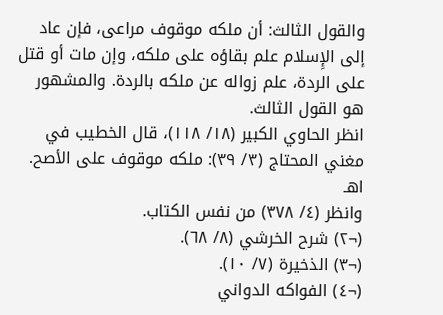والقول الثالث: أن ملكه موقوف مراعى، فإن عاد إلى الإِسلام علم بقاؤه على ملكه، وإن مات أو قتل على الردة، علم زواله عن ملكه بالردة. والمشهور هو القول الثالث.
انظر الحاوي الكبير (١٨/ ١١٨)، قال الخطيب في مغني المحتاج (٣/ ٣٩): ملكه موقوف على الأصح. اهـ
وانظر (٤/ ٣٧٨) من نفس الكتاب.
(¬٢) شرح الخرشي (٨/ ٦٨).
(¬٣) الذخيرة (٧/ ١٠).
(¬٤) الفواكه الدواني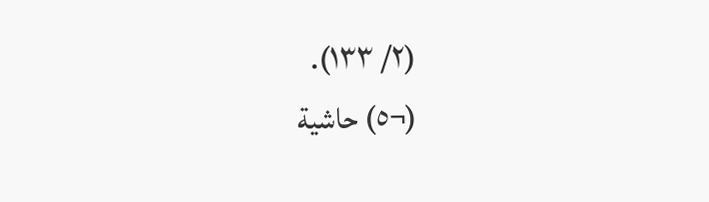(٢/ ١٣٣).
(¬٥) حاشية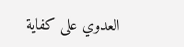العدوي على كفاية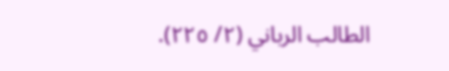الطالب الرباني (٢/ ٢٢٥).